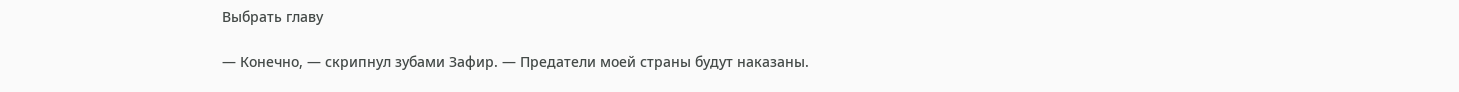Выбрать главу

— Конечно, — скрипнул зубами Зафир. — Предатели моей страны будут наказаны.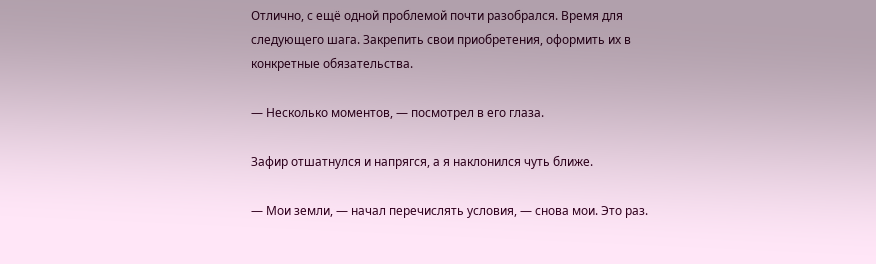Отлично, с ещё одной проблемой почти разобрался. Время для следующего шага. Закрепить свои приобретения, оформить их в конкретные обязательства.

— Несколько моментов, — посмотрел в его глаза.

Зафир отшатнулся и напрягся, а я наклонился чуть ближе.

— Мои земли, — начал перечислять условия, — снова мои. Это раз.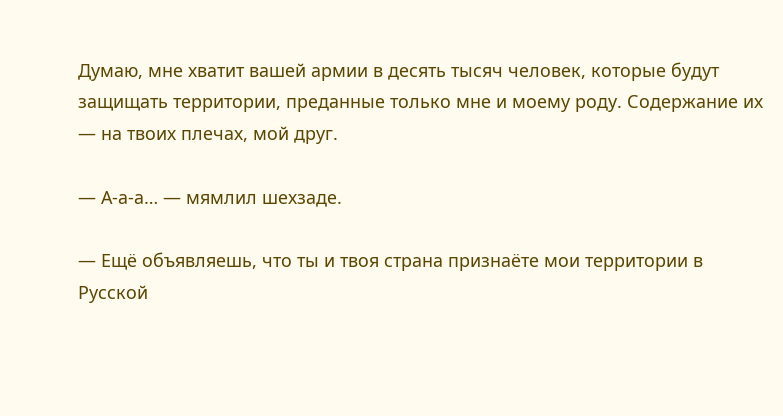Думаю, мне хватит вашей армии в десять тысяч человек, которые будут защищать территории, преданные только мне и моему роду. Содержание их — на твоих плечах, мой друг.

— А-а-а… — мямлил шехзаде.

— Ещё объявляешь, что ты и твоя страна признаёте мои территории в Русской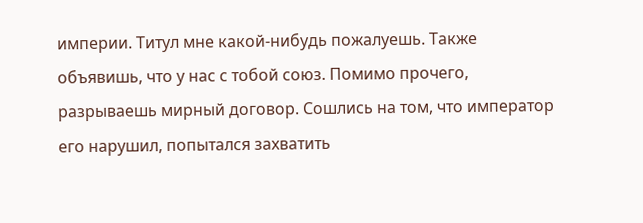империи. Титул мне какой-нибудь пожалуешь. Также объявишь, что у нас с тобой союз. Помимо прочего, разрываешь мирный договор. Сошлись на том, что император его нарушил, попытался захватить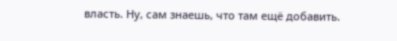власть. Ну, сам знаешь, что там ещё добавить.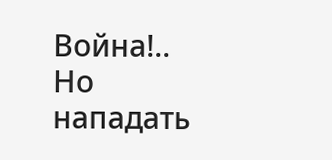Война!.. Но нападать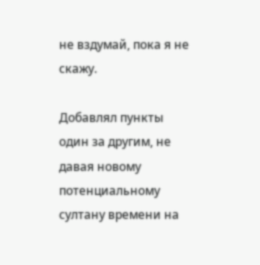не вздумай, пока я не скажу.

Добавлял пункты один за другим, не давая новому потенциальному султану времени на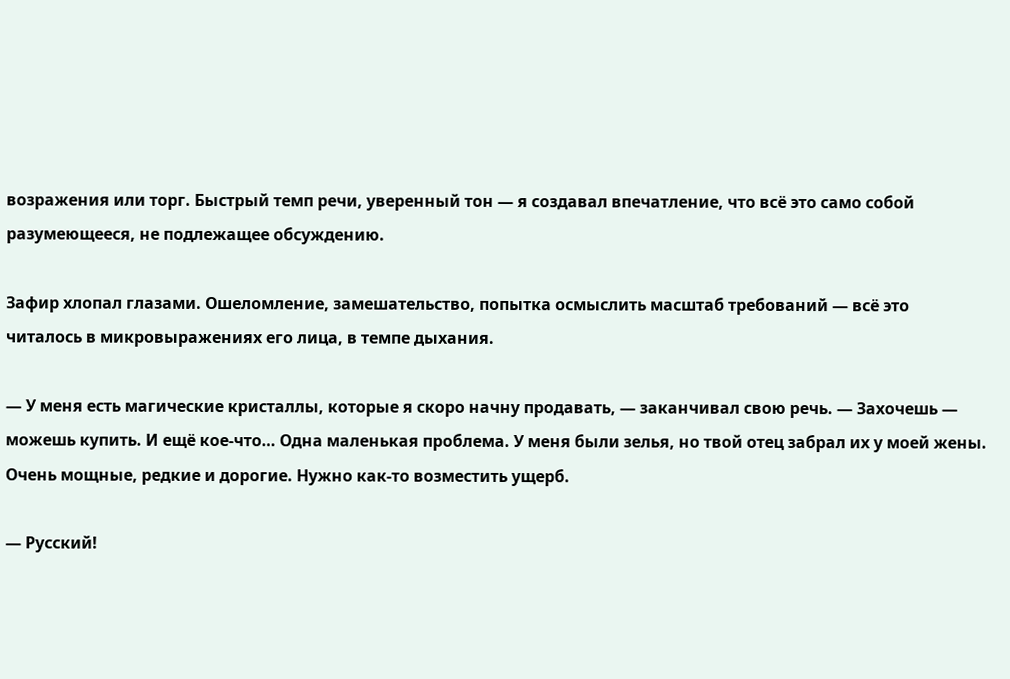возражения или торг. Быстрый темп речи, уверенный тон — я создавал впечатление, что всё это само собой разумеющееся, не подлежащее обсуждению.

Зафир хлопал глазами. Ошеломление, замешательство, попытка осмыслить масштаб требований — всё это читалось в микровыражениях его лица, в темпе дыхания.

— У меня есть магические кристаллы, которые я скоро начну продавать, — заканчивал свою речь. — Захочешь — можешь купить. И ещё кое-что… Одна маленькая проблема. У меня были зелья, но твой отец забрал их у моей жены. Очень мощные, редкие и дорогие. Нужно как-то возместить ущерб.

— Русский!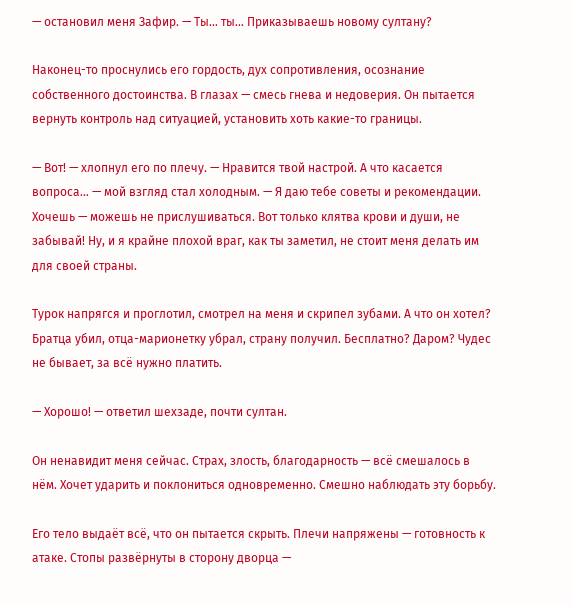— остановил меня Зафир. — Ты… ты… Приказываешь новому султану?

Наконец-то проснулись его гордость, дух сопротивления, осознание собственного достоинства. В глазах — смесь гнева и недоверия. Он пытается вернуть контроль над ситуацией, установить хоть какие-то границы.

— Вот! — хлопнул его по плечу. — Нравится твой настрой. А что касается вопроса… — мой взгляд стал холодным. — Я даю тебе советы и рекомендации. Хочешь — можешь не прислушиваться. Вот только клятва крови и души, не забывай! Ну, и я крайне плохой враг, как ты заметил, не стоит меня делать им для своей страны.

Турок напрягся и проглотил, смотрел на меня и скрипел зубами. А что он хотел? Братца убил, отца-марионетку убрал, страну получил. Бесплатно? Даром? Чудес не бывает, за всё нужно платить.

— Хорошо! — ответил шехзаде, почти султан.

Он ненавидит меня сейчас. Страх, злость, благодарность — всё смешалось в нём. Хочет ударить и поклониться одновременно. Смешно наблюдать эту борьбу.

Его тело выдаёт всё, что он пытается скрыть. Плечи напряжены — готовность к атаке. Стопы развёрнуты в сторону дворца —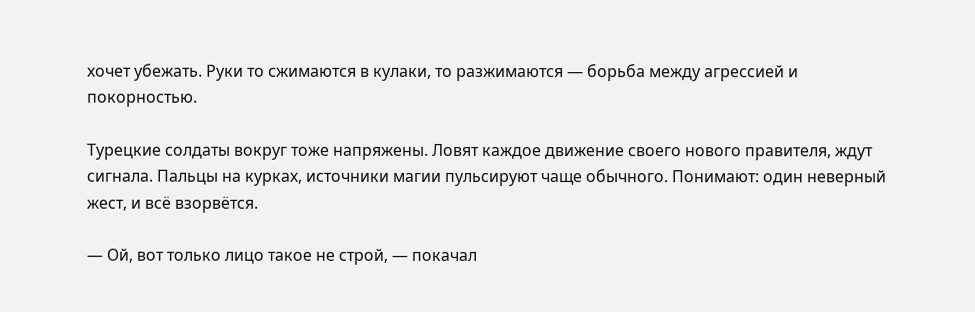хочет убежать. Руки то сжимаются в кулаки, то разжимаются — борьба между агрессией и покорностью.

Турецкие солдаты вокруг тоже напряжены. Ловят каждое движение своего нового правителя, ждут сигнала. Пальцы на курках, источники магии пульсируют чаще обычного. Понимают: один неверный жест, и всё взорвётся.

— Ой, вот только лицо такое не строй, — покачал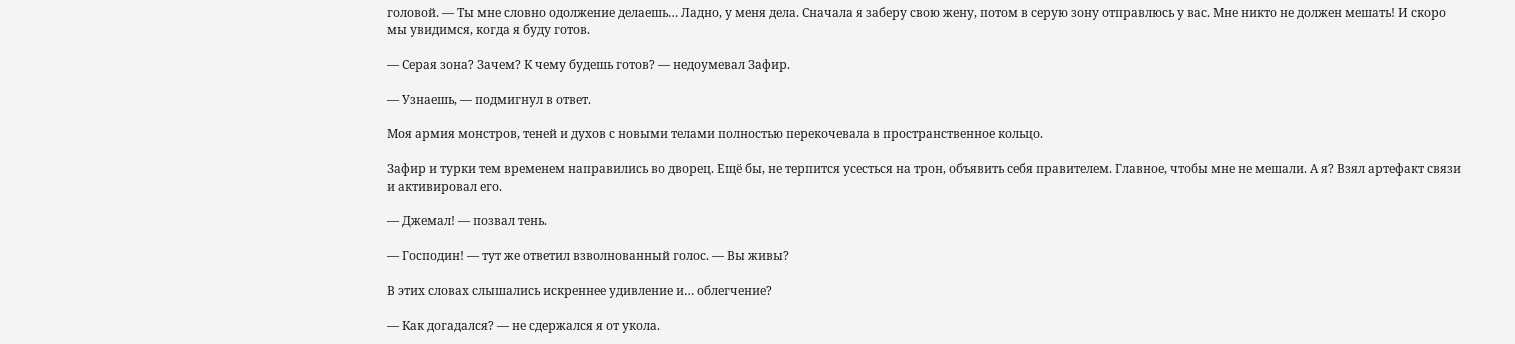головой. — Ты мне словно одолжение делаешь… Ладно, у меня дела. Сначала я заберу свою жену, потом в серую зону отправлюсь у вас. Мне никто не должен мешать! И скоро мы увидимся, когда я буду готов.

— Серая зона? Зачем? К чему будешь готов? — недоумевал Зафир.

— Узнаешь, — подмигнул в ответ.

Моя армия монстров, теней и духов с новыми телами полностью перекочевала в пространственное кольцо.

Зафир и турки тем временем направились во дворец. Ещё бы, не терпится усесться на трон, объявить себя правителем. Главное, чтобы мне не мешали. А я? Взял артефакт связи и активировал его.

— Джемал! — позвал тень.

— Господин! — тут же ответил взволнованный голос. — Вы живы?

В этих словах слышались искреннее удивление и… облегчение?

— Как догадался? — не сдержался я от укола.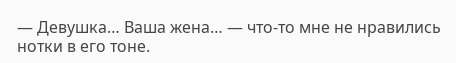— Девушка… Ваша жена… — что-то мне не нравились нотки в его тоне.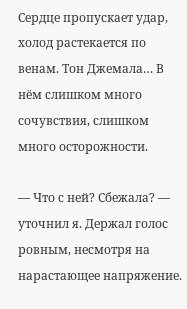Сердце пропускает удар, холод растекается по венам. Тон Джемала… В нём слишком много сочувствия, слишком много осторожности.

— Что с ней? Сбежала? — уточнил я. Держал голос ровным, несмотря на нарастающее напряжение.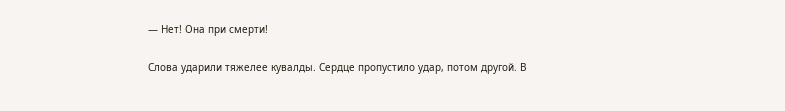— Нет! Она при смерти!

Слова ударили тяжелее кувалды. Сердце пропустило удар, потом другой. В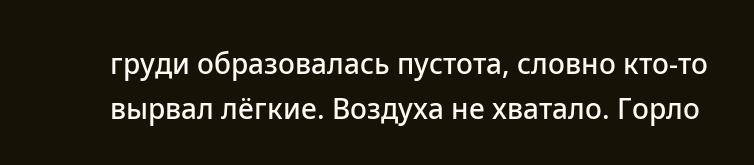груди образовалась пустота, словно кто-то вырвал лёгкие. Воздуха не хватало. Горло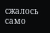сжалось само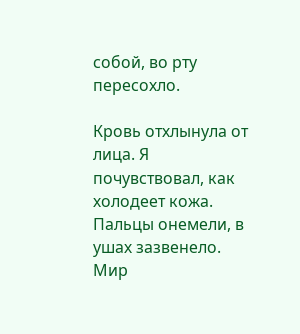собой, во рту пересохло.

Кровь отхлынула от лица. Я почувствовал, как холодеет кожа. Пальцы онемели, в ушах зазвенело. Мир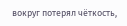вокруг потерял чёткость,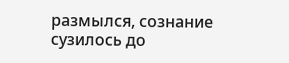размылся, сознание сузилось до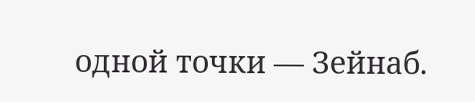одной точки — Зейнаб.